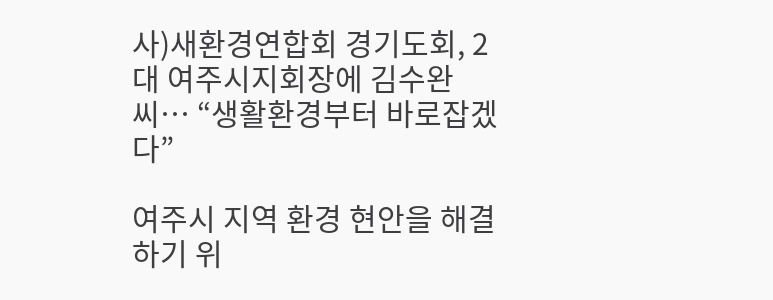사)새환경연합회 경기도회, 2대 여주시지회장에 김수완 씨… “생활환경부터 바로잡겠다”

여주시 지역 환경 현안을 해결하기 위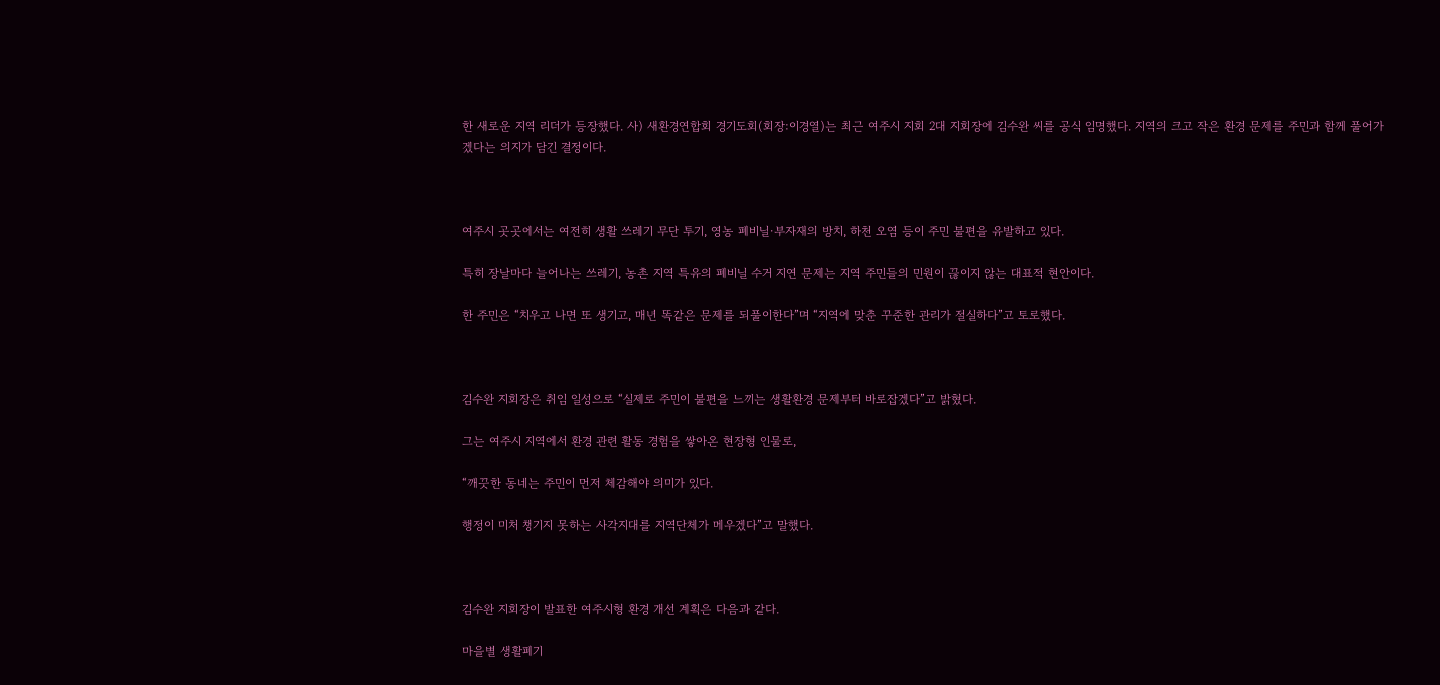한 새로운 지역 리더가 등장했다. 사) 새환경연합회 경기도회(회장:이경열)는 최근 여주시 지회 2대 지회장에 김수완 씨를 공식 임명했다. 지역의 크고 작은 환경 문제를 주민과 함께 풀어가겠다는 의지가 담긴 결정이다.



여주시 곳곳에서는 여전히 생활 쓰레기 무단 투기, 영농 폐비닐·부자재의 방치, 하천 오염 등이 주민 불편을 유발하고 있다.

특히 장날마다 늘어나는 쓰레기, 농촌 지역 특유의 폐비닐 수거 지연 문제는 지역 주민들의 민원이 끊이지 않는 대표적 현안이다.

한 주민은 “치우고 나면 또 생기고, 매년 똑같은 문제를 되풀이한다”며 “지역에 맞춘 꾸준한 관리가 절실하다”고 토로했다.



김수완 지회장은 취임 일성으로 “실제로 주민이 불편을 느끼는 생활환경 문제부터 바로잡겠다”고 밝혔다.

그는 여주시 지역에서 환경 관련 활동 경험을 쌓아온 현장형 인물로,

“깨끗한 동네는 주민이 먼저 체감해야 의미가 있다.

행정이 미처 챙기지 못하는 사각지대를 지역단체가 메우겠다”고 말했다.



김수완 지회장이 발표한 여주시형 환경 개선 계획은 다음과 같다.

마을별 생활폐기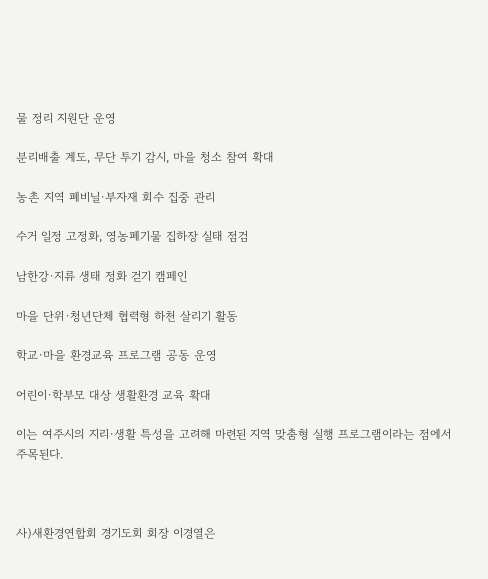물 정리 지원단 운영

분리배출 계도, 무단 투기 감시, 마을 청소 참여 확대

농촌 지역 폐비닐·부자재 회수 집중 관리

수거 일정 고정화, 영농폐기물 집하장 실태 점검

남한강·지류 생태 정화 걷기 캠페인

마을 단위·청년단체 협력형 하천 살리기 활동

학교·마을 환경교육 프로그램 공동 운영

어린이·학부모 대상 생활환경 교육 확대

이는 여주시의 지리·생활 특성을 고려해 마련된 지역 맞춤형 실행 프로그램이라는 점에서 주목된다.



사)새환경연합회 경기도회 회장 이경열은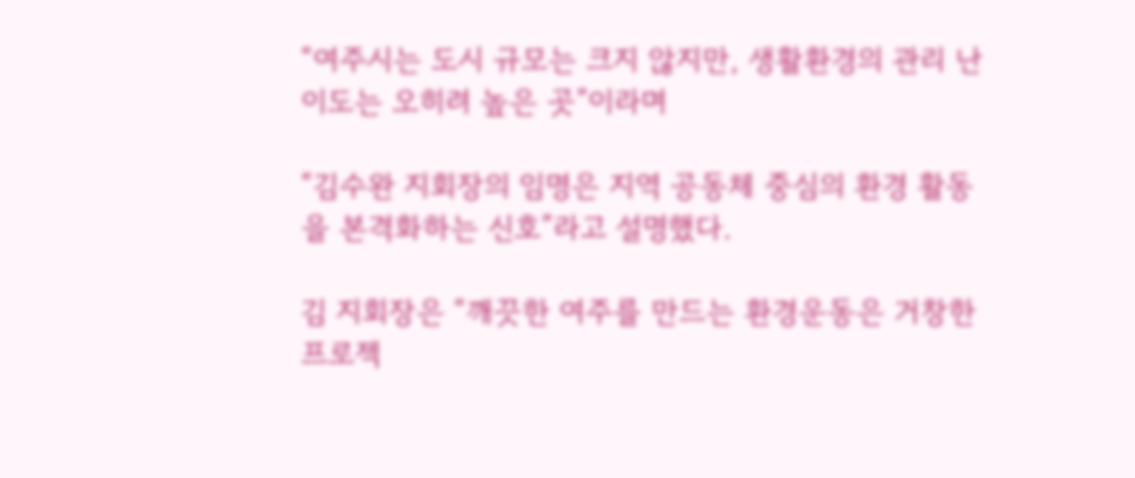“여주시는 도시 규모는 크지 않지만, 생활환경의 관리 난이도는 오히려 높은 곳”이라며

“김수완 지회장의 임명은 지역 공동체 중심의 환경 활동을 본격화하는 신호”라고 설명했다.

김 지회장은 “깨끗한 여주를 만드는 환경운동은 거창한 프로젝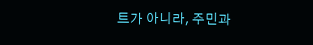트가 아니라, 주민과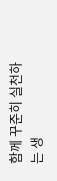함께 꾸준히 실천하는 생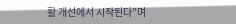활 개선에서 시작된다”며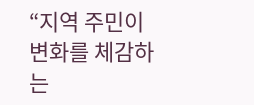“지역 주민이 변화를 체감하는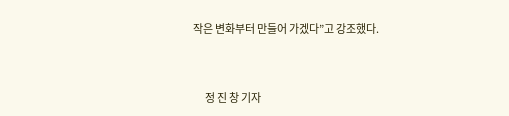작은 변화부터 만들어 가겠다”고 강조했다.



      정 진 창 기자